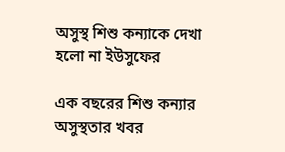অসুস্থ শিশু কন্যাকে দেখা হলো না ইউসুফের

এক বছরের শিশু কন্যার অসুস্থতার খবর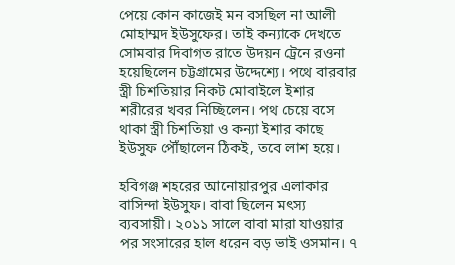পেয়ে কোন কাজেই মন বসছিল না আলী মোহাম্মদ ইউসুফের। তাই কন্যাকে দেখতে সোমবার দিবাগত রাতে উদয়ন ট্রেনে রওনা হয়েছিলেন চট্টগ্রামের উদ্দেশ্যে। পথে বারবার স্ত্রী চিশতিয়ার নিকট মোবাইলে ইশার শরীরের খবর নিচ্ছিলেন। পথ চেয়ে বসে থাকা স্ত্রী চিশতিয়া ও কন্যা ইশার কাছে ইউসুফ পৌঁছালেন ঠিকই, তবে লাশ হয়ে।

হবিগঞ্জ শহরের আনোয়ারপুর এলাকার বাসিন্দা ইউসুফ। বাবা ছিলেন মৎস্য ব্যবসায়ী। ২০১১ সালে বাবা মারা যাওয়ার পর সংসারের হাল ধরেন বড় ভাই ওসমান। ৭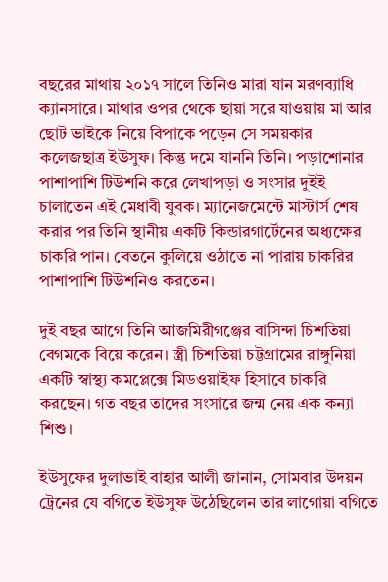বছরের মাথায় ২০১৭ সালে তিনিও মারা যান মরণব্যাধি ক্যানসারে। মাথার ওপর থেকে ছায়া সরে যাওয়ায় মা আর ছোট ভাইকে নিয়ে বিপাকে পড়েন সে সময়কার কলেজছাত্র ইউসুফ। কিন্তু দমে যাননি তিনি। পড়াশোনার পাশাপাশি টিউশনি করে লেখাপড়া ও সংসার দুইই চালাতেন এই মেধাবী যুবক। ম্যানেজমেন্টে মাস্টার্স শেষ করার পর তিনি স্থানীয় একটি কিন্ডারগার্টেনের অধ্যক্ষের চাকরি পান। বেতনে কুলিয়ে ওঠাতে না পারায় চাকরির পাশাপাশি টিউশনিও করতেন।

দুই বছর আগে তিনি আজমিরীগঞ্জের বাসিন্দা চিশতিয়া বেগমকে বিয়ে করেন। স্ত্রী চিশতিয়া চট্টগ্রামের রাঙ্গুনিয়া একটি স্বাস্থ্য কমপ্লেক্সে মিডওয়াইফ হিসাবে চাকরি করছেন। গত বছর তাদের সংসারে জন্ম নেয় এক কন্যা শিশু।

ইউসুফের দুলাভাই বাহার আলী জানান, সোমবার উদয়ন ট্রেনের যে বগিতে ইউসুফ উঠেছিলেন তার লাগোয়া বগিতে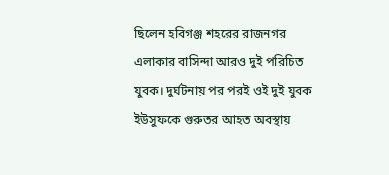ছিলেন হবিগঞ্জ শহরের রাজনগর এলাকার বাসিন্দা আরও দুই পরিচিত যুবক। দুর্ঘটনায় পর পরই ওই দুই যুবক ইউসুফকে গুরুতর আহত অবস্থায়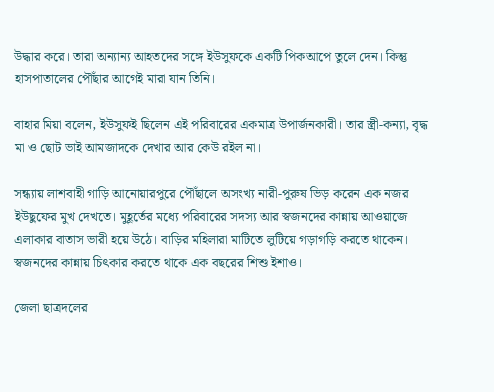উদ্ধার করে। তারা অন্যান্য আহতদের সঙ্গে ইউসুফকে একটি পিকআপে তুলে দেন। কিন্তু হাসপাতালের পৌঁছার আগেই মারা যান তিনি।

বাহার মিয়া বলেন, ইউসুফই ছিলেন এই পরিবারের একমাত্র উপার্জনকারী। তার স্ত্রী-কন্যা, বৃদ্ধ মা ও ছোট ভাই আমজাদকে দেখার আর কেউ রইল না।

সন্ধ্যায় লাশবাহী গাড়ি আনোয়ারপুরে পৌঁছালে অসংখ্য নারী-পুরুষ ভিড় করেন এক নজর ইউছুফের মুখ দেখতে। মুহূর্তের মধ্যে পরিবারের সদস্য আর স্বজনদের কান্নায় আওয়াজে এলাকার বাতাস ভারী হয়ে উঠে। বাড়ির মহিলারা মাটিতে লুটিয়ে গড়াগড়ি করতে থাকেন। স্বজনদের কান্নায় চিৎকার করতে থাকে এক বছরের শিশু ইশাও।

জেলা ছাত্রদলের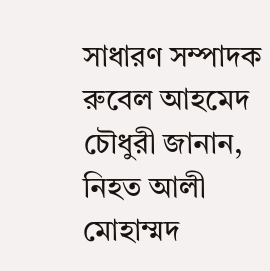সাধারণ সম্পাদক রুবেল আহমেদ চৌধুরী জানান, নিহত আলী মোহাম্মদ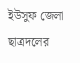ইউসুফ জেলা ছাত্রদলের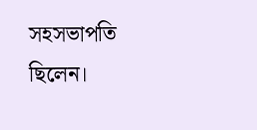সহসভাপতি ছিলেন।